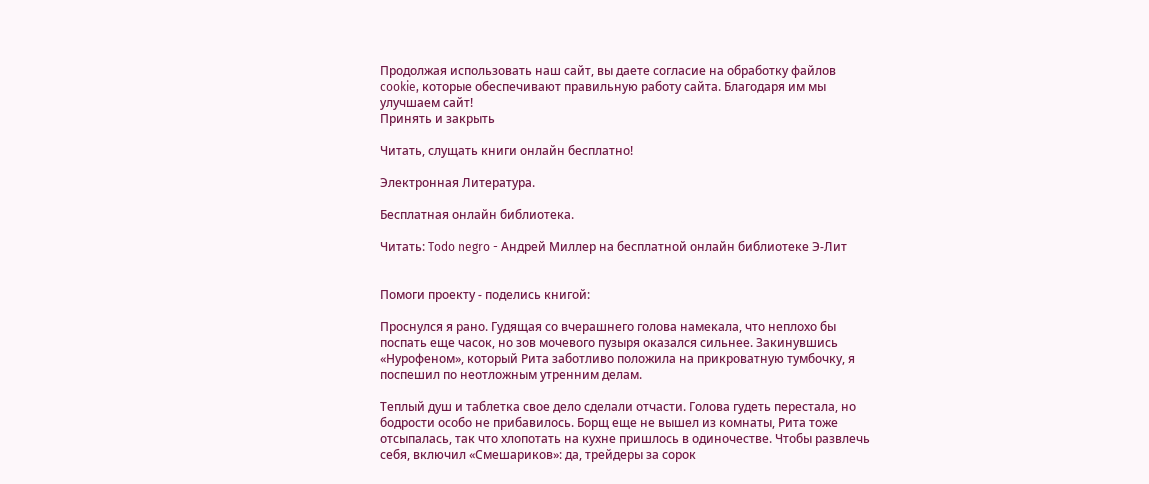Продолжая использовать наш сайт, вы даете согласие на обработку файлов cookie, которые обеспечивают правильную работу сайта. Благодаря им мы улучшаем сайт!
Принять и закрыть

Читать, слущать книги онлайн бесплатно!

Электронная Литература.

Бесплатная онлайн библиотека.

Читать: Todo negro - Андрей Миллер на бесплатной онлайн библиотеке Э-Лит


Помоги проекту - поделись книгой:

Проснулся я рано. Гудящая со вчерашнего голова намекала, что неплохо бы поспать еще часок, но зов мочевого пузыря оказался сильнее. Закинувшись «Нурофеном», который Рита заботливо положила на прикроватную тумбочку, я поспешил по неотложным утренним делам.

Теплый душ и таблетка свое дело сделали отчасти. Голова гудеть перестала, но бодрости особо не прибавилось. Борщ еще не вышел из комнаты, Рита тоже отсыпалась, так что хлопотать на кухне пришлось в одиночестве. Чтобы развлечь себя, включил «Смешариков»: да, трейдеры за сорок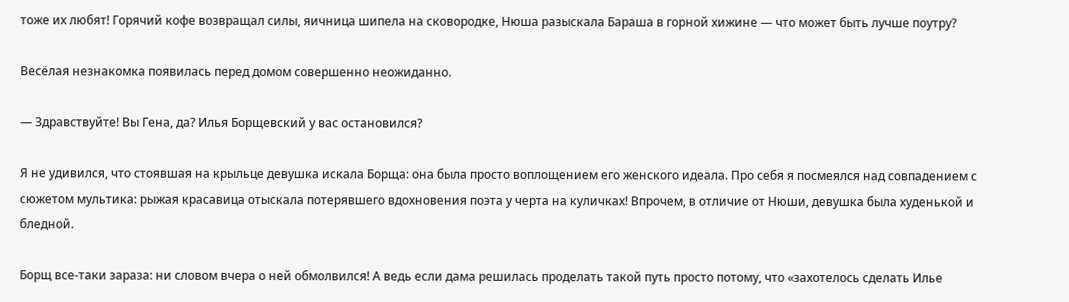тоже их любят! Горячий кофе возвращал силы, яичница шипела на сковородке, Нюша разыскала Бараша в горной хижине — что может быть лучше поутру?

Весёлая незнакомка появилась перед домом совершенно неожиданно.

— Здравствуйте! Вы Гена, да? Илья Борщевский у вас остановился?

Я не удивился, что стоявшая на крыльце девушка искала Борща: она была просто воплощением его женского идеала. Про себя я посмеялся над совпадением с сюжетом мультика: рыжая красавица отыскала потерявшего вдохновения поэта у черта на куличках! Впрочем, в отличие от Нюши, девушка была худенькой и бледной.

Борщ все-таки зараза: ни словом вчера о ней обмолвился! А ведь если дама решилась проделать такой путь просто потому, что «захотелось сделать Илье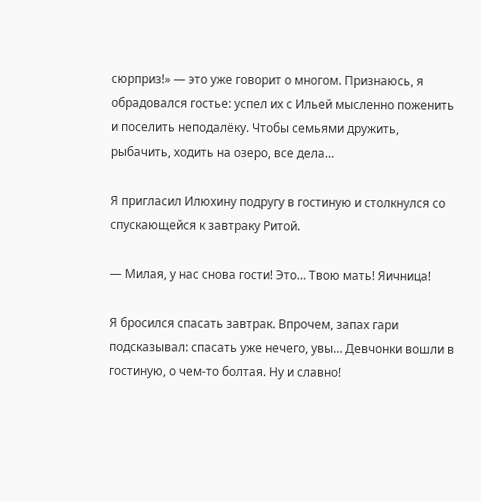сюрприз!» — это уже говорит о многом. Признаюсь, я обрадовался гостье: успел их с Ильей мысленно поженить и поселить неподалёку. Чтобы семьями дружить, рыбачить, ходить на озеро, все дела…

Я пригласил Илюхину подругу в гостиную и столкнулся со спускающейся к завтраку Ритой.

— Милая, у нас снова гости! Это… Твою мать! Яичница!

Я бросился спасать завтрак. Впрочем, запах гари подсказывал: спасать уже нечего, увы… Девчонки вошли в гостиную, о чем-то болтая. Ну и славно!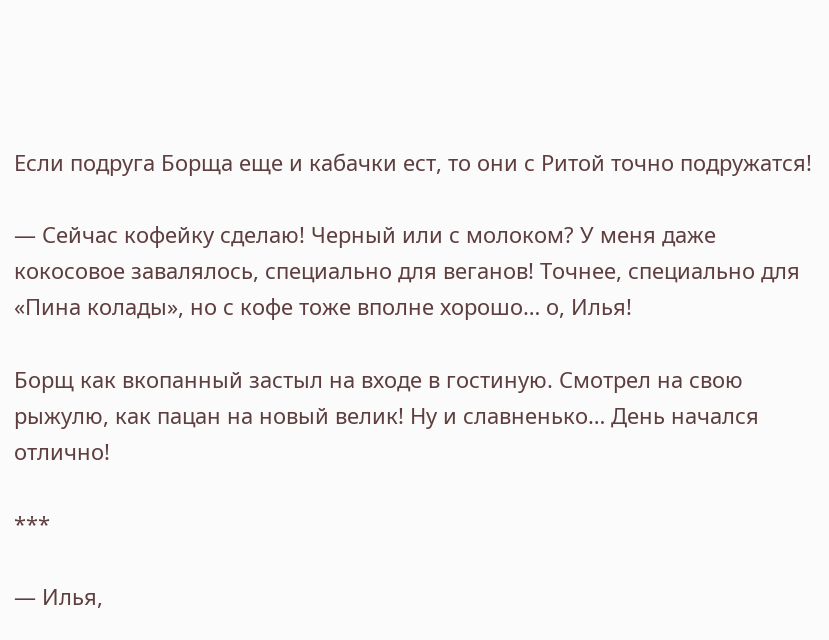Если подруга Борща еще и кабачки ест, то они с Ритой точно подружатся!

— Сейчас кофейку сделаю! Черный или с молоком? У меня даже кокосовое завалялось, специально для веганов! Точнее, специально для «Пина колады», но с кофе тоже вполне хорошо… о, Илья!

Борщ как вкопанный застыл на входе в гостиную. Смотрел на свою рыжулю, как пацан на новый велик! Ну и славненько… День начался отлично!

***

— Илья,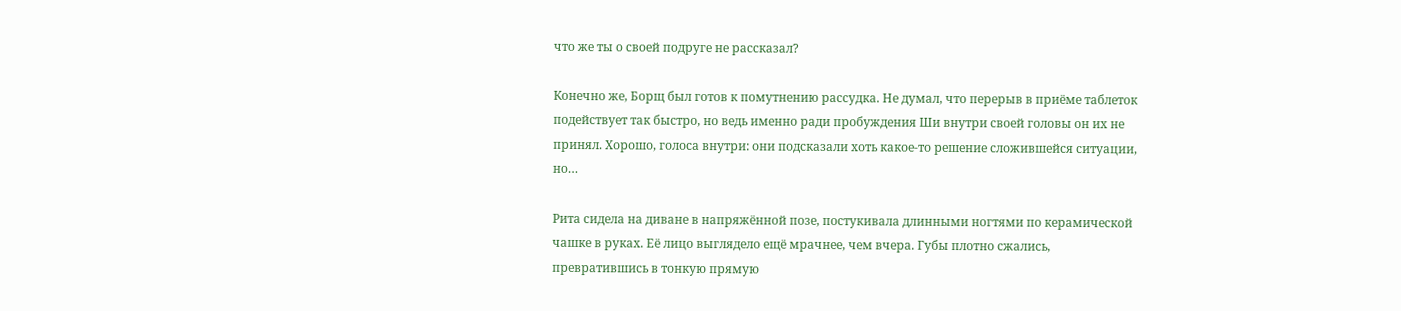что же ты о своей подруге не рассказал?

Конечно же, Борщ был готов к помутнению рассудка. Не думал, что перерыв в приёме таблеток подействует так быстро, но ведь именно ради пробуждения Ши внутри своей головы он их не принял. Хорошо, голоса внутри: они подсказали хоть какое-то решение сложившейся ситуации, но…

Рита сидела на диване в напряжённой позе, постукивала длинными ногтями по керамической чашке в руках. Её лицо выглядело ещё мрачнее, чем вчера. Губы плотно сжались, превратившись в тонкую прямую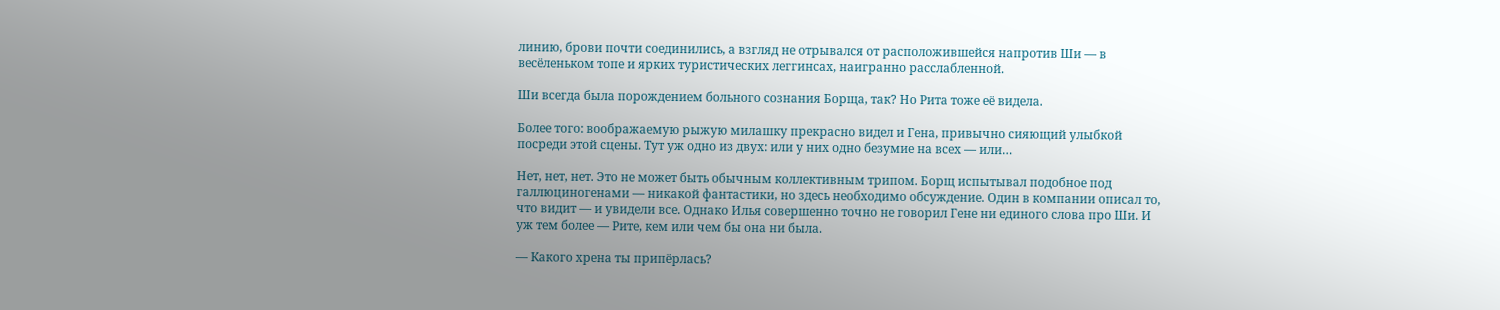линию, брови почти соединились, а взгляд не отрывался от расположившейся напротив Ши — в весёленьком топе и ярких туристических леггинсах, наигранно расслабленной.

Ши всегда была порождением больного сознания Борща, так? Но Рита тоже её видела.

Более того: воображаемую рыжую милашку прекрасно видел и Гена, привычно сияющий улыбкой посреди этой сцены. Тут уж одно из двух: или у них одно безумие на всех — или…

Нет, нет, нет. Это не может быть обычным коллективным трипом. Борщ испытывал подобное под галлюциногенами — никакой фантастики, но здесь необходимо обсуждение. Один в компании описал то, что видит — и увидели все. Однако Илья совершенно точно не говорил Гене ни единого слова про Ши. И уж тем более — Рите, кем или чем бы она ни была.

— Какого хрена ты припёрлась?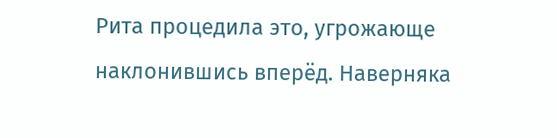Рита процедила это, угрожающе наклонившись вперёд. Наверняка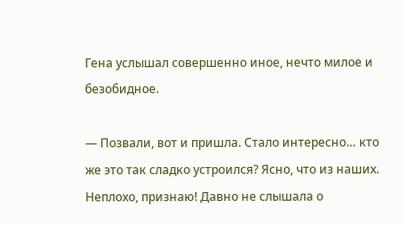Гена услышал совершенно иное, нечто милое и безобидное.

— Позвали, вот и пришла. Стало интересно… кто же это так сладко устроился? Ясно, что из наших. Неплохо, признаю! Давно не слышала о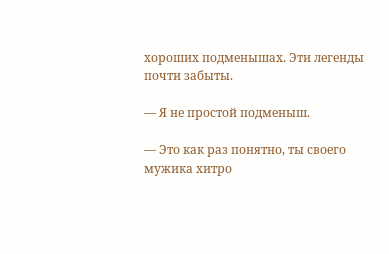хороших подменышах. Эти легенды почти забыты.

— Я не простой подменыш.

— Это как раз понятно, ты своего мужика хитро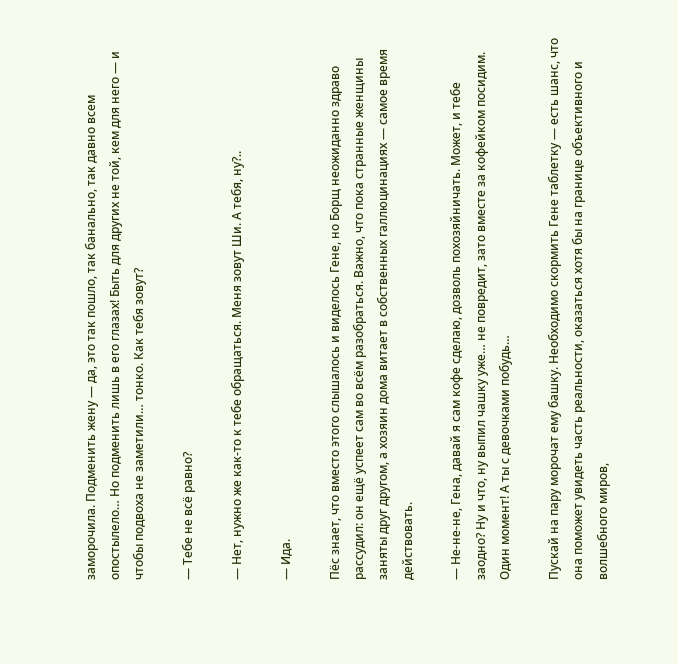заморочила. Подменить жену — да, это так пошло, так банально, так давно всем опостылело… Но подменить лишь в его глазах! Быть для других не той, кем для него — и чтобы подвоха не заметили… тонко. Как тебя зовут?

— Тебе не всё равно?

— Нет, нужно же как-то к тебе обращаться. Меня зовут Ши. А тебя, ну?..

— Ида.

Пёс знает, что вместо этого слышалось и виделось Гене, но Борщ неожиданно здраво рассудил: он ещё успеет сам во всём разобраться. Важно, что пока странные женщины заняты друг другом, а хозяин дома витает в собственных галлюцинациях — самое время действовать.

— Не-не-не, Гена, давай я сам кофе сделаю, дозволь похозяйничать. Может, и тебе заодно? Ну и что, ну выпил чашку уже… не повредит, зато вместе за кофейком посидим. Один момент! А ты с девочками побудь…

Пускай на пару морочат ему башку. Необходимо скормить Гене таблетку — есть шанс, что она поможет увидеть часть реальности, оказаться хотя бы на границе объективного и волшебного миров,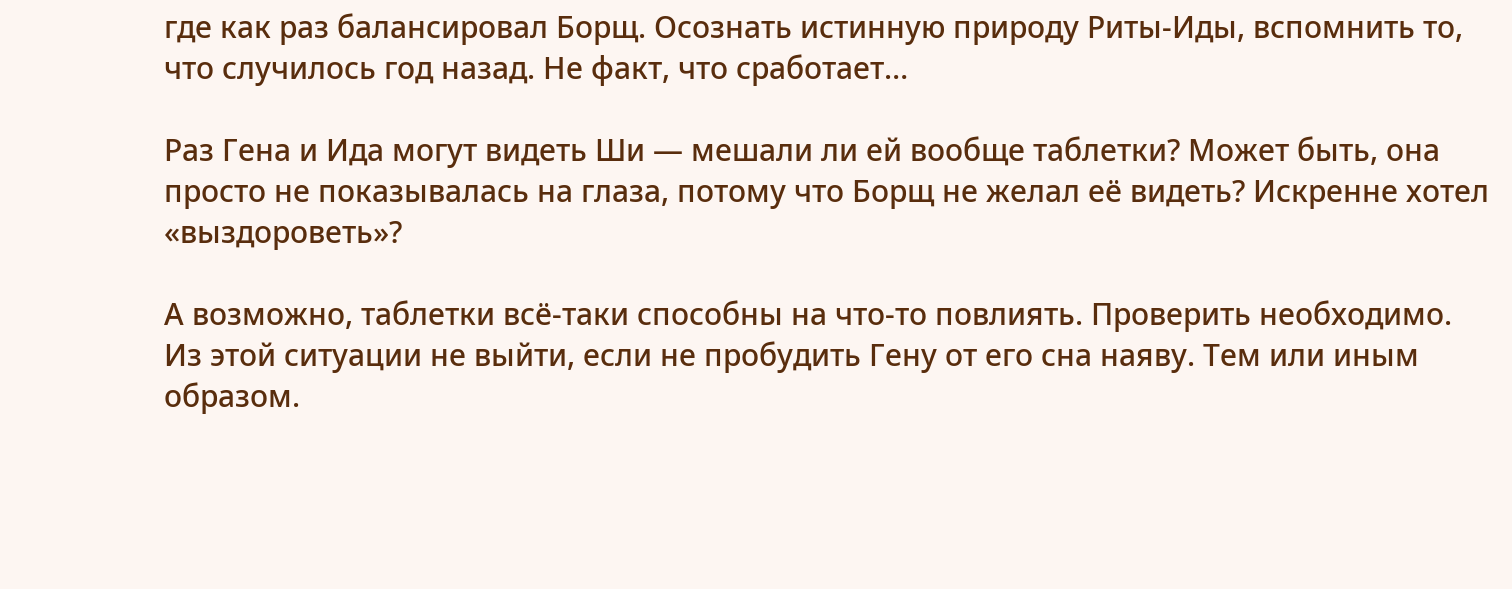где как раз балансировал Борщ. Осознать истинную природу Риты-Иды, вспомнить то, что случилось год назад. Не факт, что сработает…

Раз Гена и Ида могут видеть Ши — мешали ли ей вообще таблетки? Может быть, она просто не показывалась на глаза, потому что Борщ не желал её видеть? Искренне хотел «выздороветь»?

А возможно, таблетки всё-таки способны на что-то повлиять. Проверить необходимо. Из этой ситуации не выйти, если не пробудить Гену от его сна наяву. Тем или иным образом.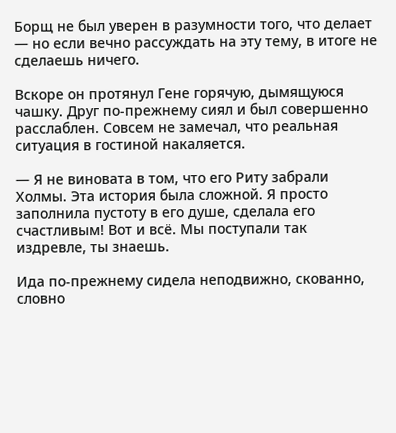Борщ не был уверен в разумности того, что делает — но если вечно рассуждать на эту тему, в итоге не сделаешь ничего.

Вскоре он протянул Гене горячую, дымящуюся чашку. Друг по-прежнему сиял и был совершенно расслаблен. Совсем не замечал, что реальная ситуация в гостиной накаляется.

— Я не виновата в том, что его Риту забрали Холмы. Эта история была сложной. Я просто заполнила пустоту в его душе, сделала его счастливым! Вот и всё. Мы поступали так издревле, ты знаешь.

Ида по-прежнему сидела неподвижно, скованно, словно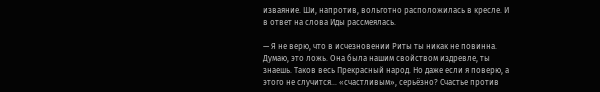изваяние. Ши, напротив, вольготно расположилась в кресле. И в ответ на слова Иды рассмеялась.

— Я не верю, что в исчезновении Риты ты никак не повинна. Думаю, это ложь. Она была нашим свойством издревле, ты знаешь. Таков весь Прекрасный народ. Но даже если я поверю, а этого не случится… «счастливым», серьёзно? Счастье против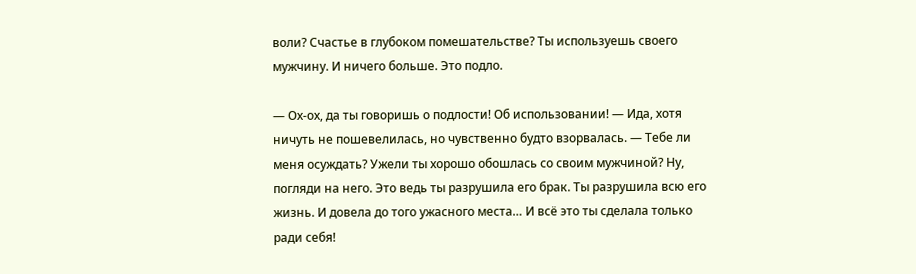воли? Счастье в глубоком помешательстве? Ты используешь своего мужчину. И ничего больше. Это подло.

— Ох-ох, да ты говоришь о подлости! Об использовании! — Ида, хотя ничуть не пошевелилась, но чувственно будто взорвалась. — Тебе ли меня осуждать? Ужели ты хорошо обошлась со своим мужчиной? Ну, погляди на него. Это ведь ты разрушила его брак. Ты разрушила всю его жизнь. И довела до того ужасного места… И всё это ты сделала только ради себя!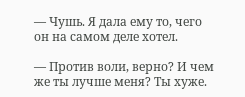— Чушь. Я дала ему то, чего он на самом деле хотел.

— Против воли, верно? И чем же ты лучше меня? Ты хуже.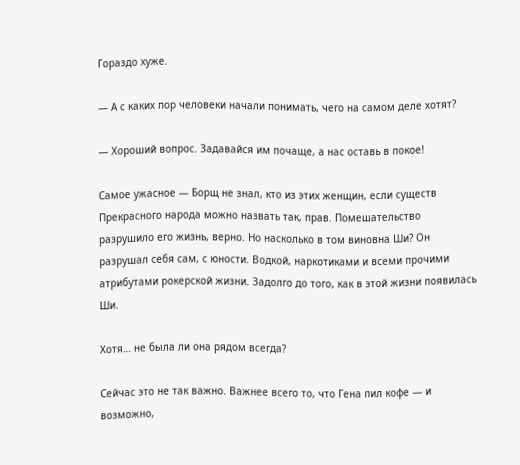Гораздо хуже.

— А с каких пор человеки начали понимать, чего на самом деле хотят?

— Хороший вопрос. Задавайся им почаще, а нас оставь в покое!

Самое ужасное — Борщ не знал, кто из этих женщин, если существ Прекрасного народа можно назвать так, прав. Помешательство разрушило его жизнь, верно. Но насколько в том виновна Ши? Он разрушал себя сам, с юности. Водкой, наркотиками и всеми прочими атрибутами рокерской жизни. Задолго до того, как в этой жизни появилась Ши.

Хотя… не была ли она рядом всегда?

Сейчас это не так важно. Важнее всего то, что Гена пил кофе — и возможно,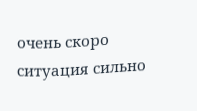очень скоро ситуация сильно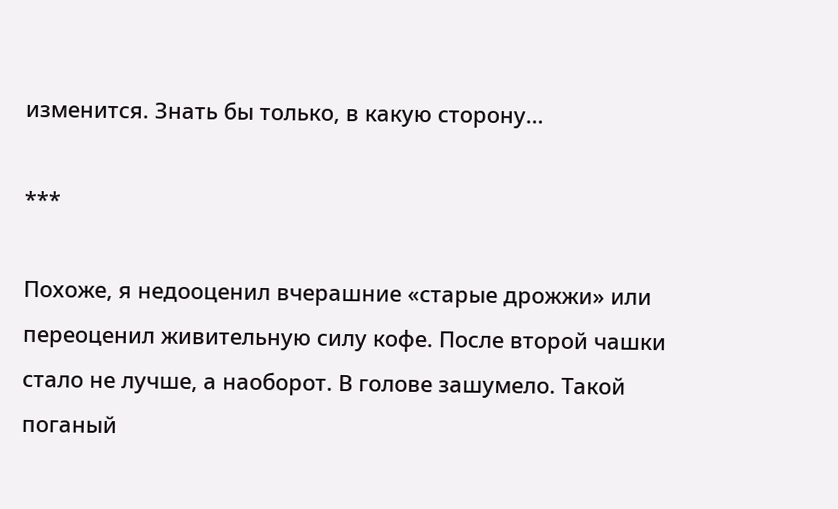изменится. Знать бы только, в какую сторону…

***

Похоже, я недооценил вчерашние «старые дрожжи» или переоценил живительную силу кофе. После второй чашки стало не лучше, а наоборот. В голове зашумело. Такой поганый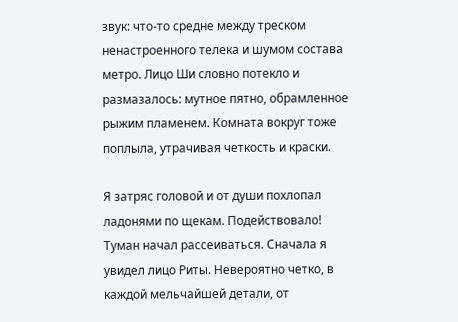звук: что-то средне между треском ненастроенного телека и шумом состава метро. Лицо Ши словно потекло и размазалось: мутное пятно, обрамленное рыжим пламенем. Комната вокруг тоже поплыла, утрачивая четкость и краски.

Я затряс головой и от души похлопал ладонями по щекам. Подействовало! Туман начал рассеиваться. Сначала я увидел лицо Риты. Невероятно четко, в каждой мельчайшей детали, от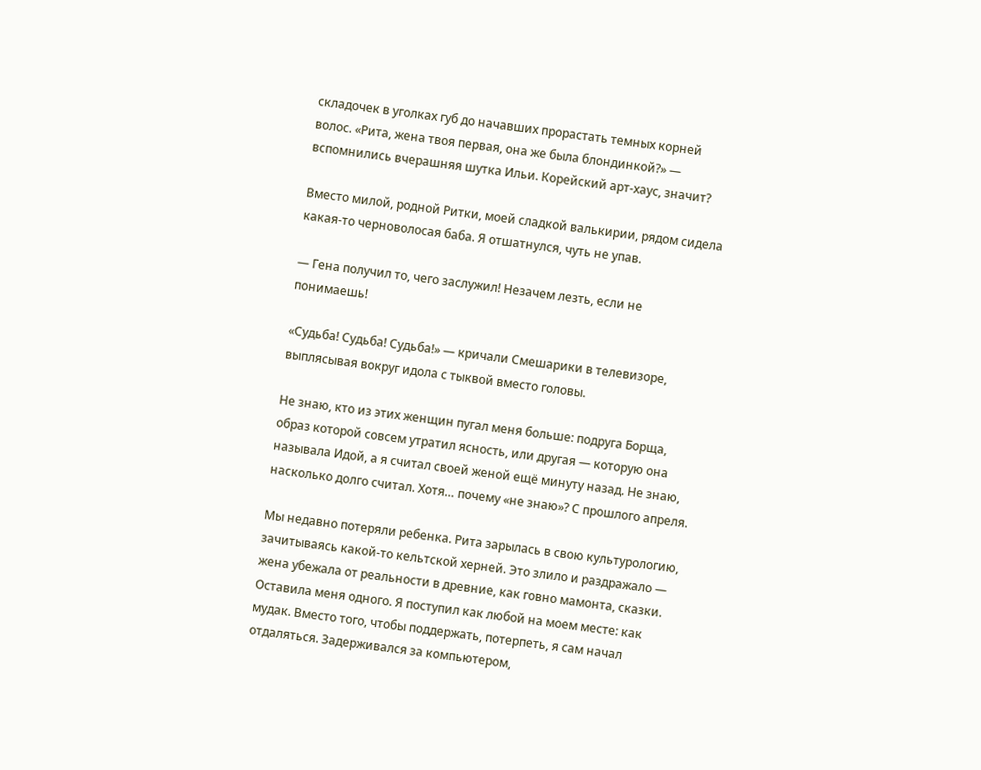складочек в уголках губ до начавших прорастать темных корней волос. «Рита, жена твоя первая, она же была блондинкой?» — вспомнились вчерашняя шутка Ильи. Корейский арт-хаус, значит?

Вместо милой, родной Ритки, моей сладкой валькирии, рядом сидела какая-то черноволосая баба. Я отшатнулся, чуть не упав.

— Гена получил то, чего заслужил! Незачем лезть, если не понимаешь!

«Судьба! Судьба! Судьба!» — кричали Смешарики в телевизоре, выплясывая вокруг идола с тыквой вместо головы.

Не знаю, кто из этих женщин пугал меня больше: подруга Борща, образ которой совсем утратил ясность, или другая — которую она называла Идой, а я считал своей женой ещё минуту назад. Не знаю, насколько долго считал. Хотя… почему «не знаю»? С прошлого апреля.

Мы недавно потеряли ребенка. Рита зарылась в свою культурологию, зачитываясь какой-то кельтской херней. Это злило и раздражало — жена убежала от реальности в древние, как говно мамонта, сказки. Оставила меня одного. Я поступил как любой на моем месте: как мудак. Вместо того, чтобы поддержать, потерпеть, я сам начал отдаляться. Задерживался за компьютером,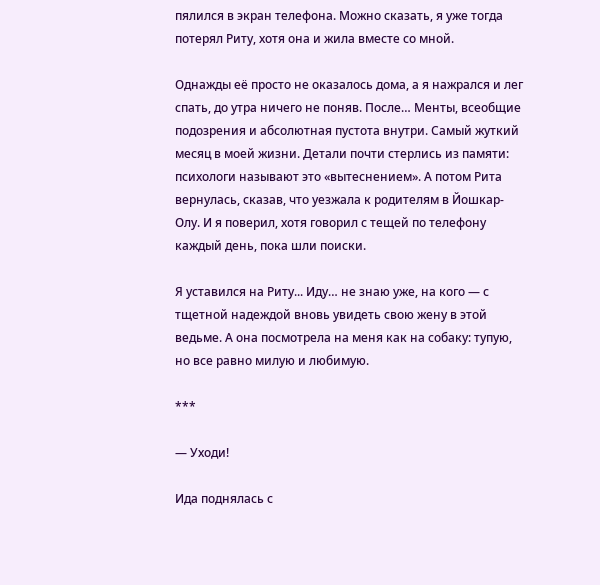пялился в экран телефона. Можно сказать, я уже тогда потерял Риту, хотя она и жила вместе со мной.

Однажды её просто не оказалось дома, а я нажрался и лег спать, до утра ничего не поняв. После… Менты, всеобщие подозрения и абсолютная пустота внутри. Самый жуткий месяц в моей жизни. Детали почти стерлись из памяти: психологи называют это «вытеснением». А потом Рита вернулась, сказав, что уезжала к родителям в Йошкар-Олу. И я поверил, хотя говорил с тещей по телефону каждый день, пока шли поиски.

Я уставился на Риту... Иду… не знаю уже, на кого — с тщетной надеждой вновь увидеть свою жену в этой ведьме. А она посмотрела на меня как на собаку: тупую, но все равно милую и любимую.

***

— Уходи!

Ида поднялась с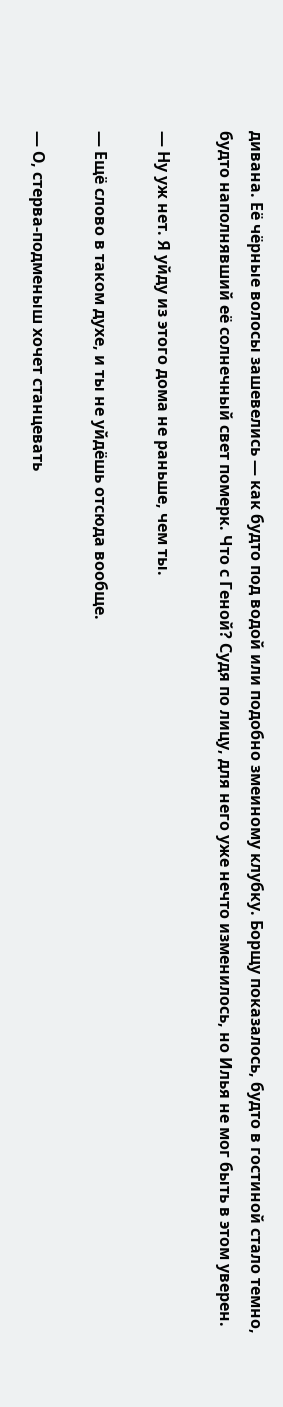дивана. Её чёрные волосы зашевелись — как будто под водой или подобно змеиному клубку. Борщу показалось, будто в гостиной стало темно, будто наполнявший её солнечный свет померк. Что с Геной? Судя по лицу, для него уже нечто изменилось, но Илья не мог быть в этом уверен.

— Ну уж нет. Я уйду из этого дома не раньше, чем ты.

— Ещё слово в таком духе, и ты не уйдёшь отсюда вообще.

— О, стерва-подменыш хочет станцевать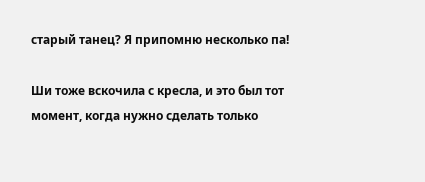старый танец? Я припомню несколько па!

Ши тоже вскочила с кресла, и это был тот момент, когда нужно сделать только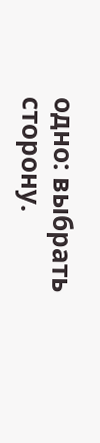одно: выбрать сторону.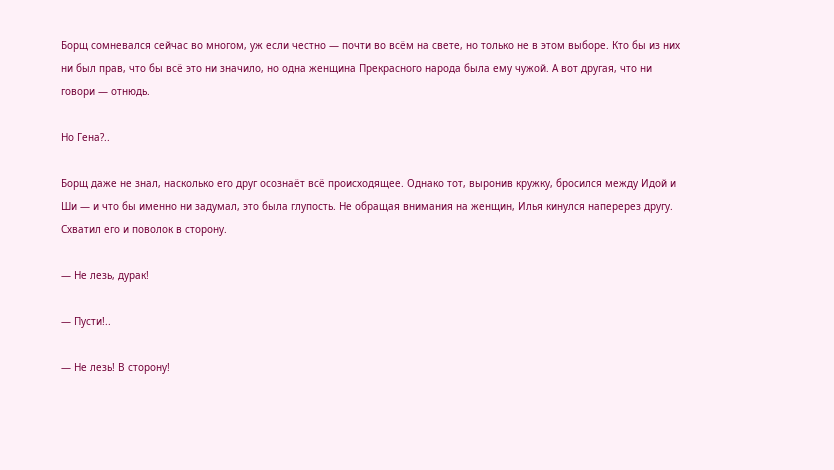Борщ сомневался сейчас во многом, уж если честно — почти во всём на свете, но только не в этом выборе. Кто бы из них ни был прав, что бы всё это ни значило, но одна женщина Прекрасного народа была ему чужой. А вот другая, что ни говори — отнюдь.

Но Гена?..

Борщ даже не знал, насколько его друг осознаёт всё происходящее. Однако тот, выронив кружку, бросился между Идой и Ши — и что бы именно ни задумал, это была глупость. Не обращая внимания на женщин, Илья кинулся наперерез другу. Схватил его и поволок в сторону.

— Не лезь, дурак!

— Пусти!..

— Не лезь! В сторону!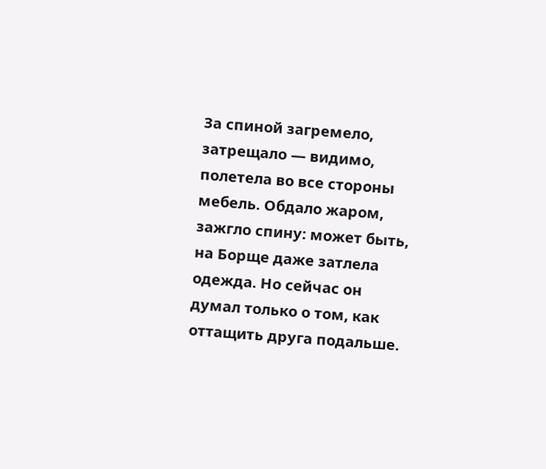За спиной загремело, затрещало — видимо, полетела во все стороны мебель. Обдало жаром, зажгло спину: может быть, на Борще даже затлела одежда. Но сейчас он думал только о том, как оттащить друга подальше.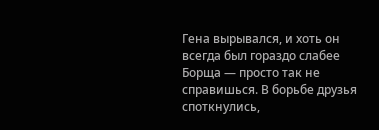Гена вырывался, и хоть он всегда был гораздо слабее Борща — просто так не справишься. В борьбе друзья споткнулись,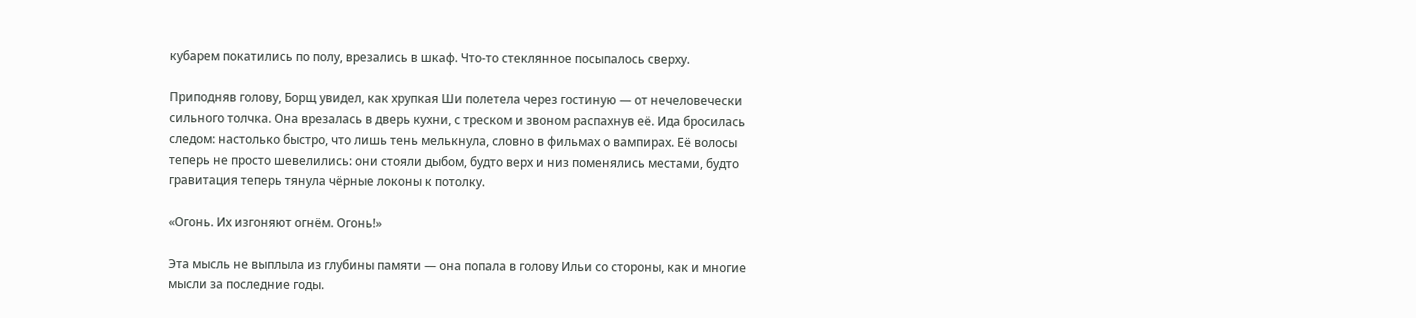кубарем покатились по полу, врезались в шкаф. Что-то стеклянное посыпалось сверху.

Приподняв голову, Борщ увидел, как хрупкая Ши полетела через гостиную — от нечеловечески сильного толчка. Она врезалась в дверь кухни, с треском и звоном распахнув её. Ида бросилась следом: настолько быстро, что лишь тень мелькнула, словно в фильмах о вампирах. Её волосы теперь не просто шевелились: они стояли дыбом, будто верх и низ поменялись местами, будто гравитация теперь тянула чёрные локоны к потолку.

«Огонь. Их изгоняют огнём. Огонь!»

Эта мысль не выплыла из глубины памяти — она попала в голову Ильи со стороны, как и многие мысли за последние годы.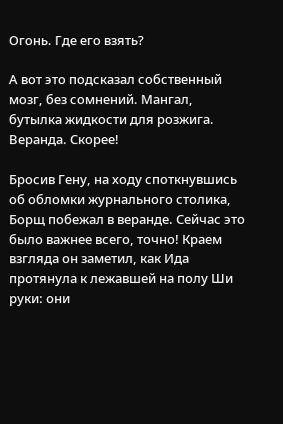Огонь. Где его взять?

А вот это подсказал собственный мозг, без сомнений. Мангал, бутылка жидкости для розжига. Веранда. Скорее!

Бросив Гену, на ходу споткнувшись об обломки журнального столика, Борщ побежал в веранде. Сейчас это было важнее всего, точно! Краем взгляда он заметил, как Ида протянула к лежавшей на полу Ши руки: они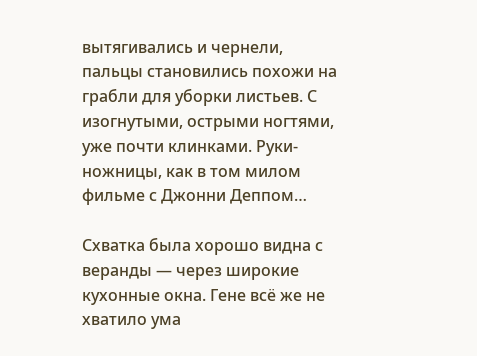вытягивались и чернели, пальцы становились похожи на грабли для уборки листьев. С изогнутыми, острыми ногтями, уже почти клинками. Руки-ножницы, как в том милом фильме с Джонни Деппом…

Схватка была хорошо видна с веранды — через широкие кухонные окна. Гене всё же не хватило ума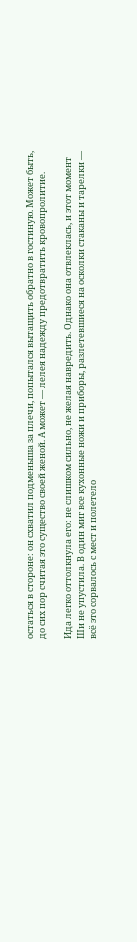остаться в стороне: он схватил подменыша за плечи, попытался вытащить обратно в гостиную. Может быть, до сих пор считая это существо своей женой. А может — лелея надежду предотвратить кровопролитие.

Ида легко оттолкнула его: не слишком сильно, не желая навредить. Однако она отвлеклась, и этот момент Ши не упустила. В один миг все кухонные ножи и приборы, разлетевшиеся на осколки стаканы и тарелки — всё это сорвалось с мест и полетело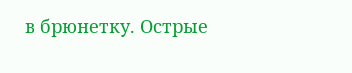в брюнетку. Острые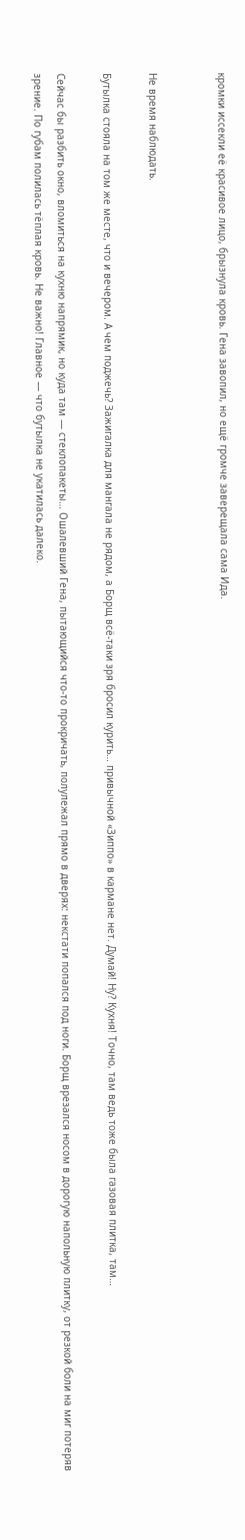кромки иссекли её красивое лицо, брызнула кровь. Гена завопил, но ещё громче заверещала сама Ида.


Не время наблюдать.

Бутылка стояла на том же месте, что и вечером. А чем поджечь? Зажигалка для мангала не рядом, а Борщ всё-таки зря бросил курить… привычной «Зиппо» в кармане нет. Думай! Ну? Кухня! Точно, там ведь тоже была газовая плитка, там…

Сейчас бы разбить окно, вломиться на кухню напрямик, но куда там — стеклопакеты… Ошалевший Гена, пытающийся что-то прокричать, полулежал прямо в дверях: некстати попался под ноги. Борщ врезался носом в дорогую напольную плитку, от резкой боли на миг потеряв зрение. По губам полилась тёплая кровь. Не важно! Главное — что бутылка не укатилась далеко.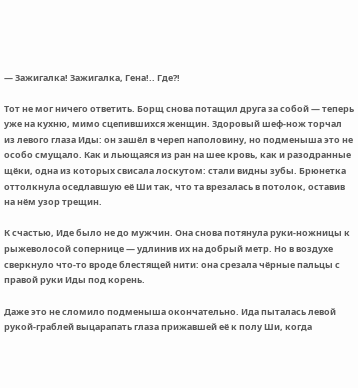— Зажигалка! Зажигалка, Гена!.. Где?!

Тот не мог ничего ответить. Борщ снова потащил друга за собой — теперь уже на кухню, мимо сцепившихся женщин. Здоровый шеф-нож торчал из левого глаза Иды: он зашёл в череп наполовину, но подменыша это не особо смущало. Как и льющаяся из ран на шее кровь, как и разодранные щёки, одна из которых свисала лоскутом: стали видны зубы. Брюнетка оттолкнула оседлавшую её Ши так, что та врезалась в потолок, оставив на нём узор трещин.

К счастью, Иде было не до мужчин. Она снова потянула руки-ножницы к рыжеволосой сопернице — удлинив их на добрый метр. Но в воздухе сверкнуло что-то вроде блестящей нити: она срезала чёрные пальцы с правой руки Иды под корень.

Даже это не сломило подменыша окончательно. Ида пыталась левой рукой-граблей выцарапать глаза прижавшей её к полу Ши, когда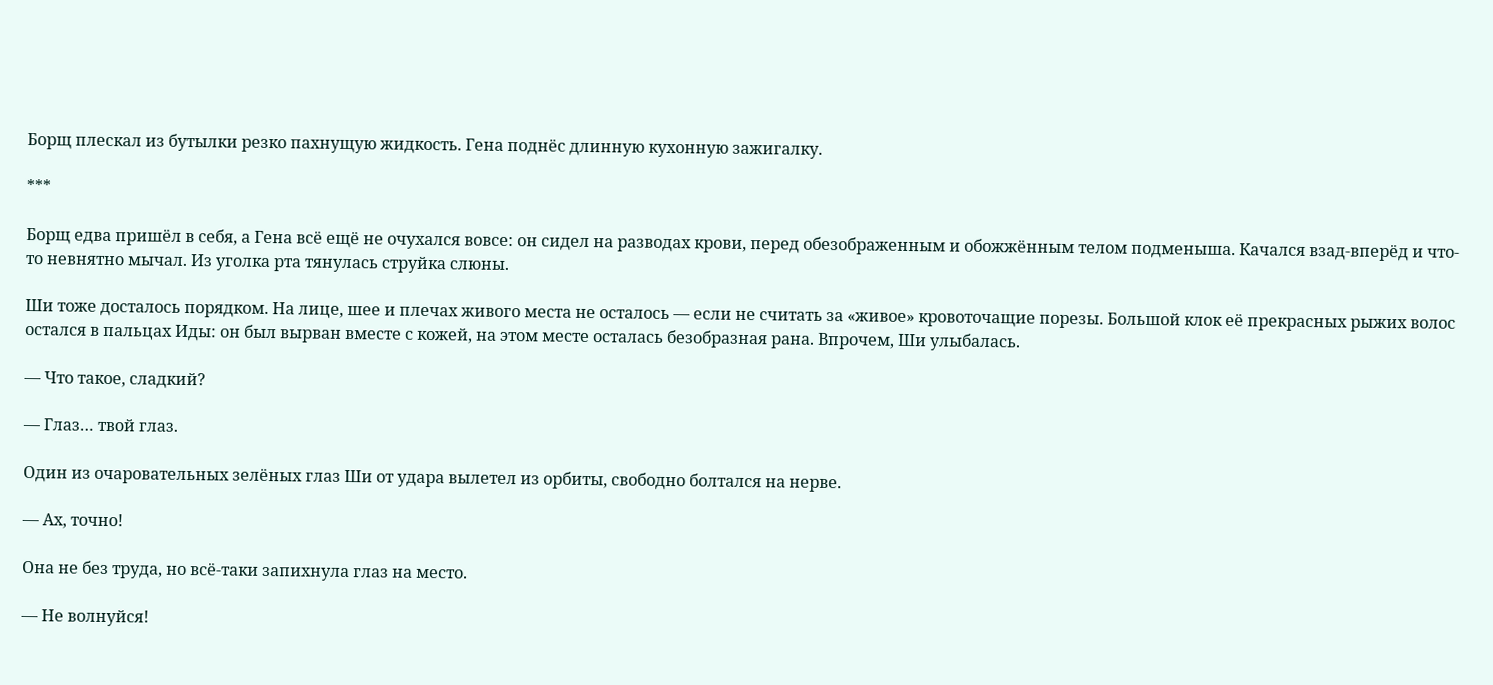Борщ плескал из бутылки резко пахнущую жидкость. Гена поднёс длинную кухонную зажигалку.

***

Борщ едва пришёл в себя, а Гена всё ещё не очухался вовсе: он сидел на разводах крови, перед обезображенным и обожжённым телом подменыша. Качался взад-вперёд и что-то невнятно мычал. Из уголка рта тянулась струйка слюны.

Ши тоже досталось порядком. На лице, шее и плечах живого места не осталось — если не считать за «живое» кровоточащие порезы. Большой клок её прекрасных рыжих волос остался в пальцах Иды: он был вырван вместе с кожей, на этом месте осталась безобразная рана. Впрочем, Ши улыбалась.

— Что такое, сладкий?

— Глаз… твой глаз.

Один из очаровательных зелёных глаз Ши от удара вылетел из орбиты, свободно болтался на нерве.

— Ах, точно!

Она не без труда, но всё-таки запихнула глаз на место.

— Не волнуйся!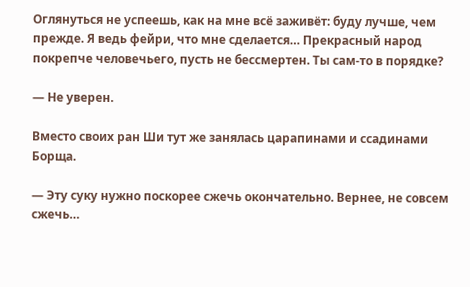Оглянуться не успеешь, как на мне всё заживёт: буду лучше, чем прежде. Я ведь фейри, что мне сделается… Прекрасный народ покрепче человечьего, пусть не бессмертен. Ты сам-то в порядке?

— Не уверен.

Вместо своих ран Ши тут же занялась царапинами и ссадинами Борща.

— Эту суку нужно поскорее сжечь окончательно. Вернее, не совсем сжечь…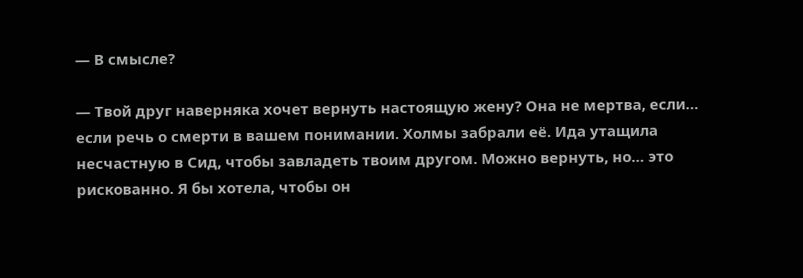— В смысле?

— Твой друг наверняка хочет вернуть настоящую жену? Она не мертва, если… если речь о смерти в вашем понимании. Холмы забрали её. Ида утащила несчастную в Сид, чтобы завладеть твоим другом. Можно вернуть, но… это рискованно. Я бы хотела, чтобы он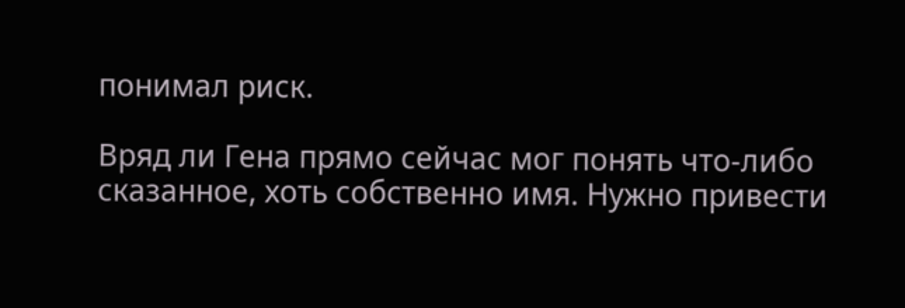понимал риск.

Вряд ли Гена прямо сейчас мог понять что-либо сказанное, хоть собственно имя. Нужно привести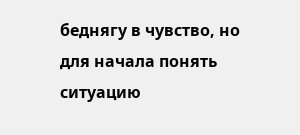беднягу в чувство, но для начала понять ситуацию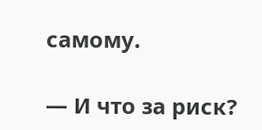самому.

— И что за риск?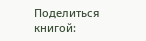Поделиться книгой: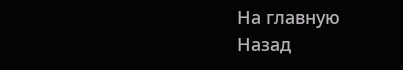На главную
Назад